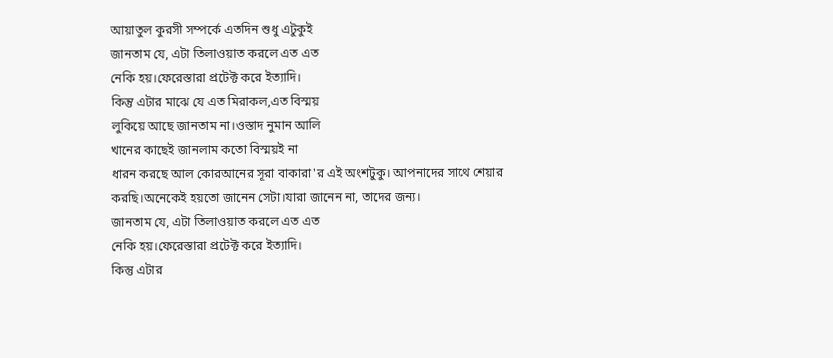আয়াতুল কুরসী সম্পর্কে এতদিন শুধু এটুকুই
জানতাম যে, এটা তিলাওয়াত করলে এত এত
নেকি হয়।ফেরেস্তারা প্রটেক্ট করে ইত্যাদি।
কিন্তু এটার মাঝে যে এত মিরাকল,এত বিস্ময়
লুকিয়ে আছে জানতাম না।ওস্তাদ নুমান আলি
খানের কাছেই জানলাম কতো বিস্ময়ই না
ধারন করছে আল কোরআনের সূরা বাকারা'র এই অংশটুকু। আপনাদের সাথে শেয়ার করছি।অনেকেই হয়তো জানেন সেটা।যারা জানেন না, তাদের জন্য।
জানতাম যে, এটা তিলাওয়াত করলে এত এত
নেকি হয়।ফেরেস্তারা প্রটেক্ট করে ইত্যাদি।
কিন্তু এটার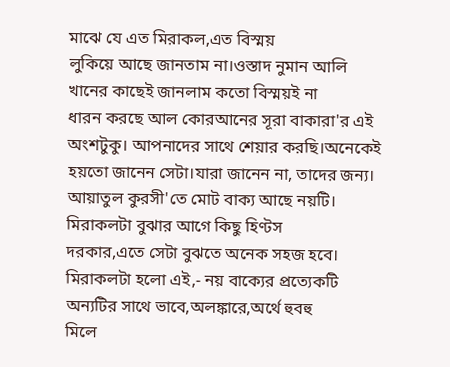মাঝে যে এত মিরাকল,এত বিস্ময়
লুকিয়ে আছে জানতাম না।ওস্তাদ নুমান আলি
খানের কাছেই জানলাম কতো বিস্ময়ই না
ধারন করছে আল কোরআনের সূরা বাকারা'র এই অংশটুকু। আপনাদের সাথে শেয়ার করছি।অনেকেই হয়তো জানেন সেটা।যারা জানেন না, তাদের জন্য।
আয়াতুল কুরসী'তে মোট বাক্য আছে নয়টি।
মিরাকলটা বুঝার আগে কিছু হিণ্টস
দরকার,এতে সেটা বুঝতে অনেক সহজ হবে।
মিরাকলটা হলো এই,- নয় বাক্যের প্রত্যেকটি
অন্যটির সাথে ভাবে,অলঙ্কারে,অর্থে হুবহু
মিলে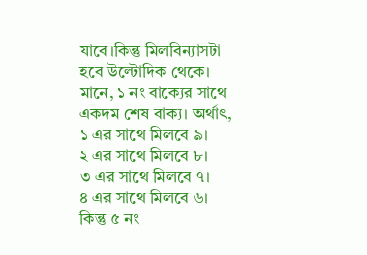যাবে।কিন্তু মিলবিন্যাসটা হবে উল্টোদিক থেকে। মানে, ১ নং বাক্যের সাথে একদম শেষ বাক্য। অর্থাৎ,
১ এর সাথে মিলবে ৯।
২ এর সাথে মিলবে ৮।
৩ এর সাথে মিলবে ৭।
৪ এর সাথে মিলবে ৬।
কিন্তু ৫ নং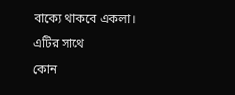বাক্যে থাকবে একলা। এটির সাথে
কোন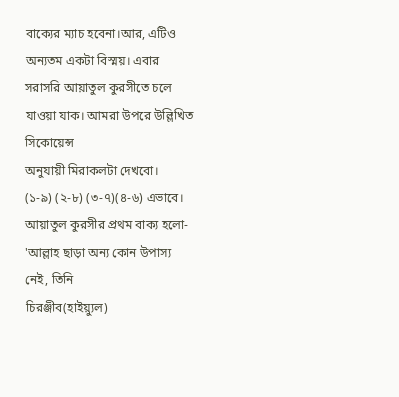বাক্যের ম্যাচ হবেনা।আর, এটিও অন্যতম একটা বিস্ময়। এবার সরাসরি আয়াতুল কুরসীতে চলে যাওয়া যাক। আমরা উপরে উল্লিখিত সিকোয়েন্স
অনুযায়ী মিরাকলটা দেখবো।
(১-৯) (২-৮) (৩-৭)(৪-৬) এভাবে।
আয়াতুল কুরসীর প্রথম বাক্য হলো-
'আল্লাহ ছাড়া অন্য কোন উপাস্য নেই, তিনি
চিরঞ্জীব(হাইয়্যুল)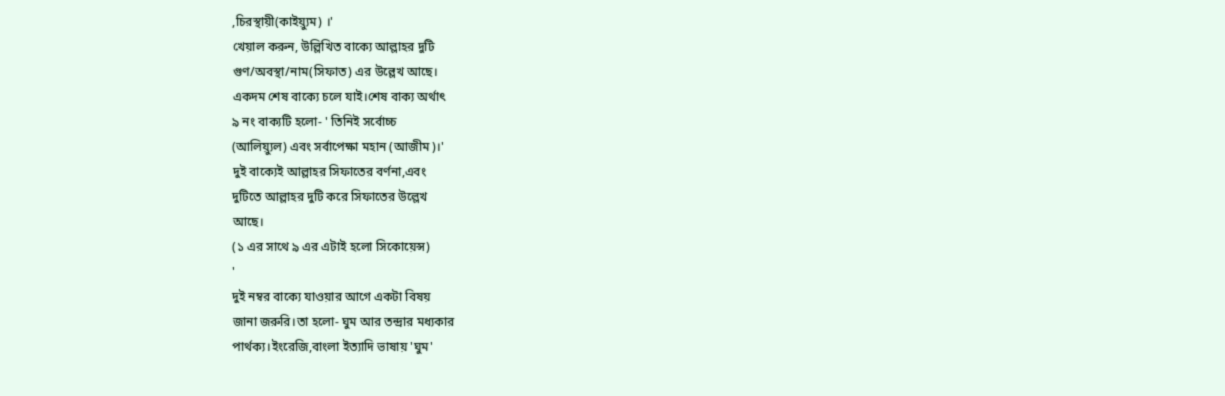,চিরস্থায়ী(কাইয়্যুম) ।'
খেয়াল করুন, উল্লিখিত বাক্যে আল্লাহর দুটি
গুণ/অবস্থা/নাম(সিফাত) এর উল্লেখ আছে।
একদম শেষ বাক্যে চলে যাই।শেষ বাক্য অর্থাৎ
৯ নং বাক্যটি হলো- ' তিনিই সর্বোচ্চ
(আলিয়্যুল) এবং সর্বাপেক্ষা মহান (আজীম)।'
দুই বাক্যেই আল্লাহর সিফাতের বর্ণনা,এবং
দুটিতে আল্লাহর দুটি করে সিফাতের উল্লেখ
আছে।
(১ এর সাথে ৯ এর এটাই হলো সিকোয়েন্স)
'
দুই নম্বর বাক্যে যাওয়ার আগে একটা বিষয়
জানা জরুরি।তা হলো- ঘুম আর তন্দ্রার মধ্যকার
পার্থক্য।ইংরেজি,বাংলা ইত্যাদি ভাষায় 'ঘুম'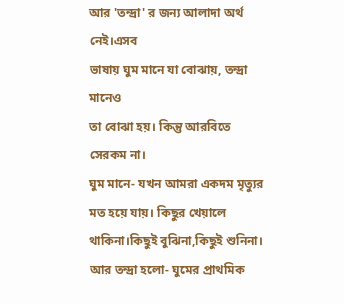আর 'তন্দ্রা' র জন্য আলাদা অর্থ নেই।এসব
ভাষায় ঘুম মানে যা বোঝায়, তন্দ্রা মানেও
তা বোঝা হয়। কিন্তু আরবিতে সেরকম না।
ঘুম মানে- যখন আমরা একদম মৃত্যুর মত হয়ে যায়। কিছুর খেয়ালে থাকিনা।কিছুই বুঝিনা,কিছুই শুনিনা। আর তন্দ্রা হলো- ঘুমের প্রাথমিক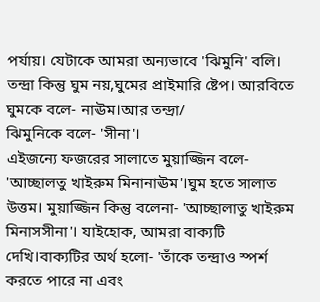পর্যায়। যেটাকে আমরা অন্যভাবে 'ঝিমুনি' বলি। তন্দ্রা কিন্তু ঘুম নয়,ঘুমের প্রাইমারি ষ্টেপ। আরবিতে ঘুমকে বলে- নাঊম।আর তন্দ্রা/
ঝিমুনিকে বলে- 'সীনা'।
এইজন্যে ফজরের সালাতে মুয়াজ্জিন বলে-
'আচ্ছালতু খাইরুম মিনানাঊম'।ঘুম হতে সালাত
উত্তম। মুয়াজ্জিন কিন্তু বলেনা- 'আচ্ছালাতু খাইরুম মিনাসসীনা'। যাইহোক, আমরা বাক্যটি দেখি।বাক্যটির অর্থ হলো- 'তাঁকে তন্দ্রাও স্পর্শ করতে পারে না এবং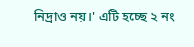নিদ্রাও নয়।' এটি হচ্ছে ২ নং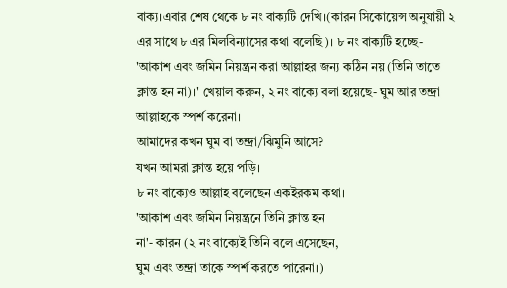বাক্য।এবার শেষ থেকে ৮ নং বাক্যটি দেখি।(কারন সিকোয়েন্স অনুযায়ী ২ এর সাথে ৮ এর মিলবিন্যাসের কথা বলেছি)। ৮ নং বাক্যটি হচ্ছে- 'আকাশ এবং জমিন নিয়ন্ত্রন করা আল্লাহর জন্য কঠিন নয় (তিনি তাতে ক্লান্ত হন না)।' খেয়াল করুন, ২ নং বাক্যে বলা হয়েছে- ঘুম আর তন্দ্রা আল্লাহকে স্পর্শ করেনা।
আমাদের কখন ঘুম বা তন্দ্রা/ঝিমুনি আসে?
যখন আমরা ক্লান্ত হয়ে পড়ি।
৮ নং বাক্যেও আল্লাহ বলেছেন একইরকম কথা।
'আকাশ এবং জমিন নিয়ন্ত্রনে তিনি ক্লান্ত হন
না'- কারন (২ নং বাক্যেই তিনি বলে এসেছেন,
ঘুম এবং তন্দ্রা তাকে স্পর্শ করতে পারেনা।)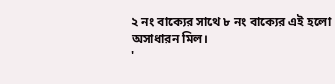২ নং বাক্যের সাথে ৮ নং বাক্যের এই হলো
অসাধারন মিল।
'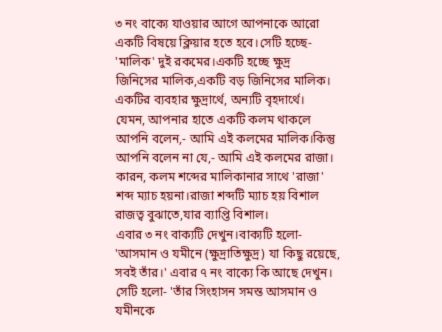৩ নং বাক্যে যাওয়ার আগে আপনাকে আরো
একটি বিষয়ে ক্লিয়ার হতে হবে।সেটি হচ্ছে-
'মালিক' দুই রকমের।একটি হচ্ছে ক্ষুদ্র
জিনিসের মালিক,একটি বড় জিনিসের মালিক।
একটির ব্যবহার ক্ষুদ্রার্থে, অন্যটি বৃহদার্থে।
যেমন, আপনার হাতে একটি কলম থাকলে
আপনি বলেন,- আমি এই কলমের মালিক।কিন্তু
আপনি বলেন না যে,- আমি এই কলমের রাজা।
কারন, কলম শব্দের মালিকানার সাথে 'রাজা'
শব্দ ম্যাচ হয়না।রাজা শব্দটি ম্যাচ হয় বিশাল
রাজত্ব বুঝাতে,যার ব্যাপ্তি বিশাল।
এবার ৩ নং বাক্যটি দেখুন।বাক্যটি হলো-
'আসমান ও যমীনে (ক্ষুদ্রাতিক্ষুদ্র) যা কিছু রয়েছে, সবই তাঁর।' এবার ৭ নং বাক্যে কি আছে দেখুন। সেটি হলো- 'তাঁর সিংহাসন সমস্ত আসমান ও যমীনকে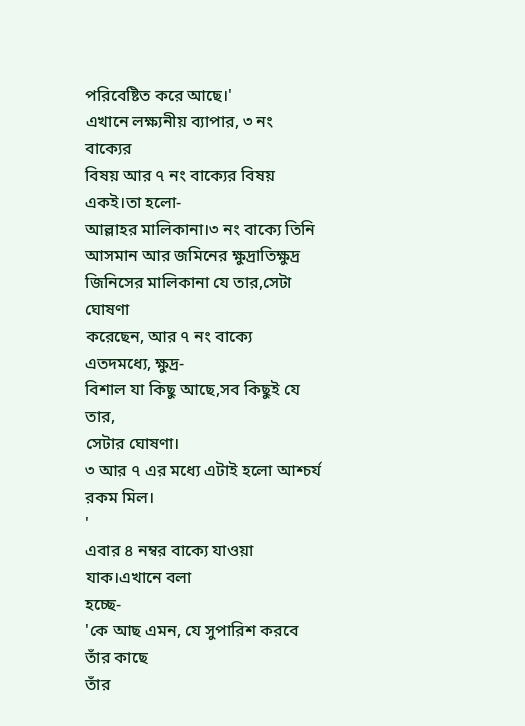পরিবেষ্টিত করে আছে।'
এখানে লক্ষ্যনীয় ব্যাপার, ৩ নং বাক্যের
বিষয় আর ৭ নং বাক্যের বিষয় একই।তা হলো-
আল্লাহর মালিকানা।৩ নং বাক্যে তিনি
আসমান আর জমিনের ক্ষুদ্রাতিক্ষুদ্র
জিনিসের মালিকানা যে তার,সেটা ঘোষণা
করেছেন, আর ৭ নং বাক্যে এতদমধ্যে, ক্ষুদ্র-
বিশাল যা কিছু আছে,সব কিছুই যে তার,
সেটার ঘোষণা।
৩ আর ৭ এর মধ্যে এটাই হলো আশ্চর্য রকম মিল।
'
এবার ৪ নম্বর বাক্যে যাওয়া যাক।এখানে বলা
হচ্ছে-
'কে আছ এমন, যে সুপারিশ করবে তাঁর কাছে
তাঁর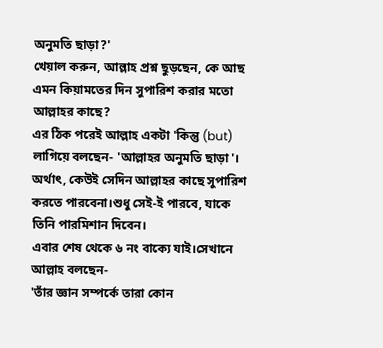অনুমতি ছাড়া?'
খেয়াল করুন, আল্লাহ প্রশ্ন ছুড়ছেন, কে আছ
এমন কিয়ামতের দিন সুপারিশ করার মতো
আল্লাহর কাছে?
এর ঠিক পরেই আল্লাহ একটা 'কিন্তু (but)
লাগিয়ে বলছেন- 'আল্লাহর অনুমতি ছাড়া'।
অর্থাৎ, কেউই সেদিন আল্লাহর কাছে সুপারিশ
করতে পারবেনা।শুধু সেই-ই পারবে, যাকে
তিনি পারমিশান দিবেন।
এবার শেষ থেকে ৬ নং বাক্যে যাই।সেখানে
আল্লাহ বলছেন-
'তাঁর জ্ঞান সম্পর্কে তারা কোন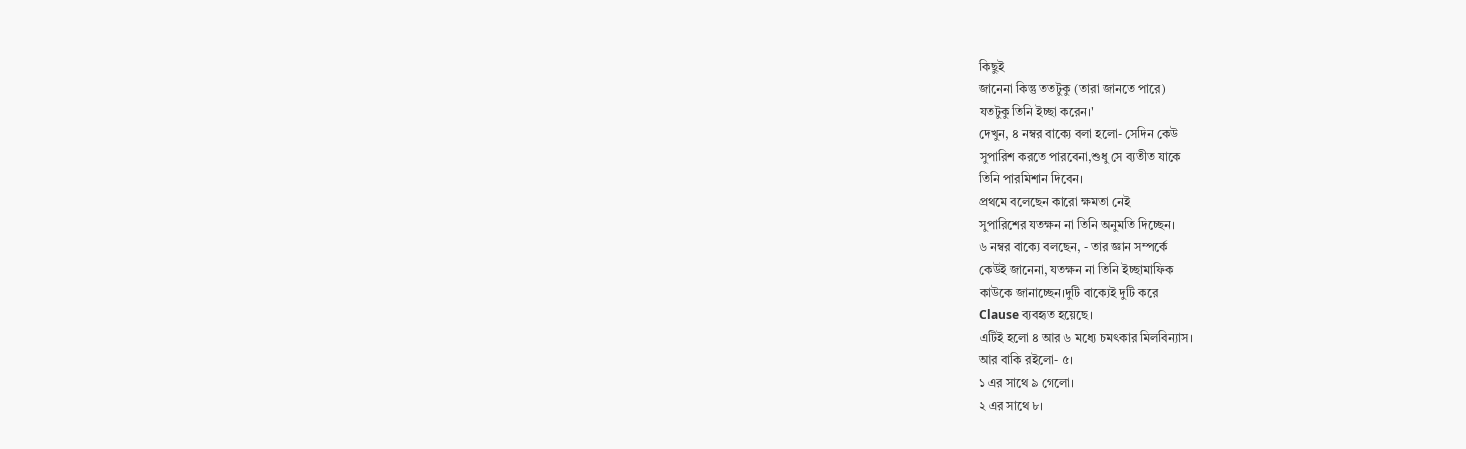কিছুই
জানেনা কিন্তু ততটুকু (তারা জানতে পারে)
যতটুকু তিনি ইচ্ছা করেন।'
দেখুন, ৪ নম্বর বাক্যে বলা হলো- সেদিন কেউ
সুপারিশ করতে পারবেনা,শুধু সে ব্যতীত যাকে
তিনি পারমিশান দিবেন।
প্রথমে বলেছেন কারো ক্ষমতা নেই
সুপারিশের যতক্ষন না তিনি অনুমতি দিচ্ছেন।
৬ নম্বর বাক্যে বলছেন, - তার জ্ঞান সম্পর্কে
কেউই জানেনা, যতক্ষন না তিনি ইচ্ছামাফিক
কাউকে জানাচ্ছেন।দুটি বাক্যেই দুটি করে
Clause ব্যবহৃত হয়েছে।
এটিই হলো ৪ আর ৬ মধ্যে চমৎকার মিলবিন্যাস।
আর বাকি রইলো- ৫।
১ এর সাথে ৯ গেলো।
২ এর সাথে ৮।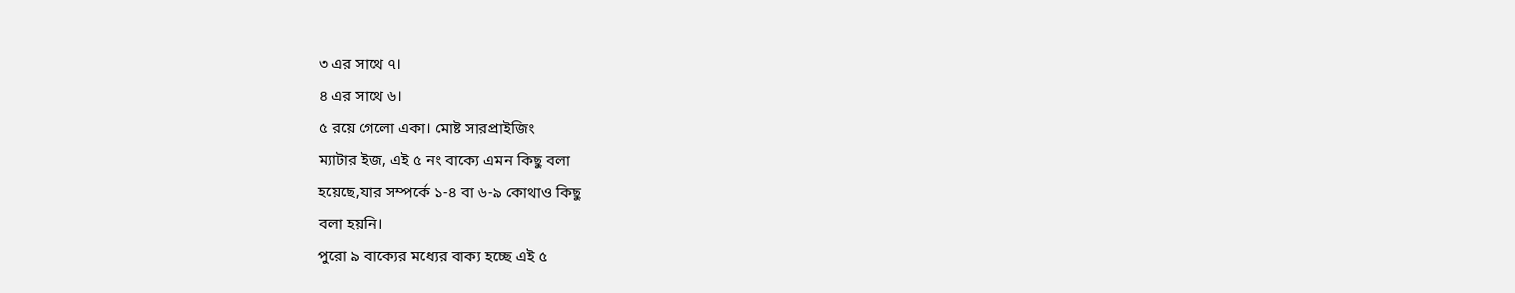৩ এর সাথে ৭।
৪ এর সাথে ৬।
৫ রয়ে গেলো একা। মোষ্ট সারপ্রাইজিং
ম্যাটার ইজ, এই ৫ নং বাক্যে এমন কিছু বলা
হয়েছে,যার সম্পর্কে ১-৪ বা ৬-৯ কোথাও কিছু
বলা হয়নি।
পুরো ৯ বাক্যের মধ্যের বাক্য হচ্ছে এই ৫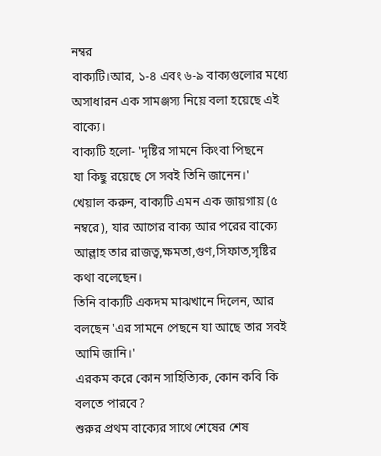নম্বর
বাক্যটি।আর, ১-৪ এবং ৬-৯ বাক্যগুলোর মধ্যে
অসাধারন এক সামঞ্জস্য নিয়ে বলা হয়েছে এই
বাক্যে।
বাক্যটি হলো- 'দৃষ্টির সামনে কিংবা পিছনে
যা কিছু রয়েছে সে সবই তিনি জানেন।'
খেয়াল করুন, বাক্যটি এমন এক জায়গায় (৫
নম্বরে), যার আগের বাক্য আর পরের বাক্যে
আল্লাহ তার রাজত্ব,ক্ষমতা,গুণ,সিফাত,সৃষ্টির
কথা বলেছেন।
তিনি বাক্যটি একদম মাঝখানে দিলেন, আর
বলছেন 'এর সামনে পেছনে যা আছে তার সবই
আমি জানি।'
এরকম করে কোন সাহিত্যিক, কোন কবি কি
বলতে পারবে?
শুরুর প্রথম বাক্যের সাথে শেষের শেষ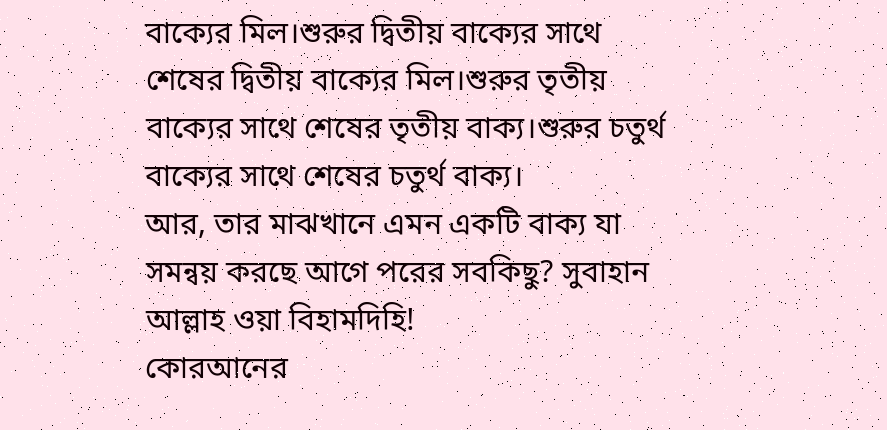বাক্যের মিল।শুরুর দ্বিতীয় বাক্যের সাথে
শেষের দ্বিতীয় বাক্যের মিল।শুরুর তৃতীয়
বাক্যের সাথে শেষের তৃতীয় বাক্য।শুরুর চতুর্থ
বাক্যের সাথে শেষের চতুর্থ বাক্য।
আর, তার মাঝখানে এমন একটি বাক্য যা
সমন্বয় করছে আগে পরের সবকিছু? সুবাহান
আল্লাহ ওয়া বিহামদিহি!
কোরআনের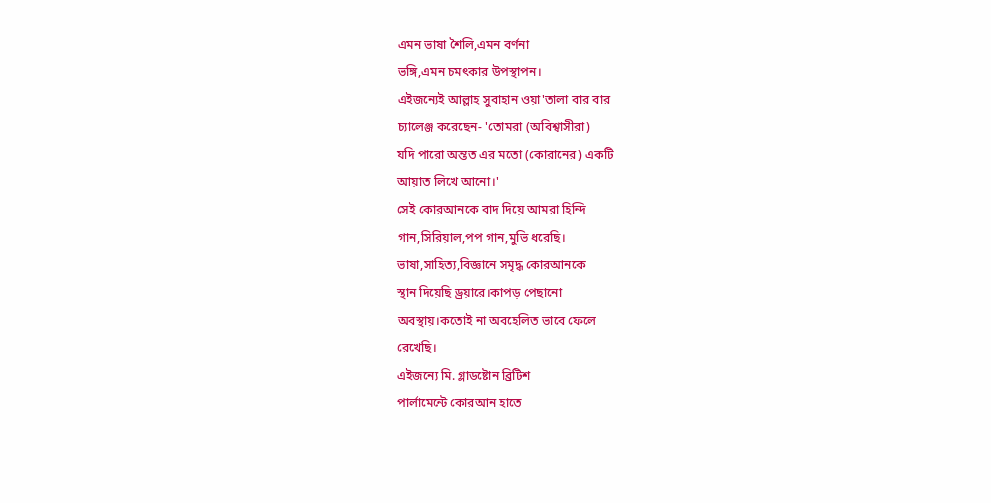এমন ভাষা শৈলি,এমন বর্ণনা
ভঙ্গি,এমন চমৎকার উপস্থাপন।
এইজন্যেই আল্লাহ সুবাহান ওয়া'তালা বার বার
চ্যালেঞ্জ করেছেন- 'তোমরা (অবিশ্বাসীরা)
যদি পারো অন্তত এর মতো (কোরানের) একটি
আয়াত লিখে আনো।'
সেই কোরআনকে বাদ দিয়ে আমরা হিন্দি
গান,সিরিয়াল,পপ গান,মুভি ধরেছি।
ভাষা,সাহিত্য,বিজ্ঞানে সমৃদ্ধ কোরআনকে
স্থান দিয়েছি ড্রয়ারে।কাপড় পেছানো
অবস্থায়।কতোই না অবহেলিত ভাবে ফেলে
রেখেছি।
এইজন্যে মি. গ্লাডষ্টোন ব্রিটিশ
পার্লামেন্টে কোরআন হাতে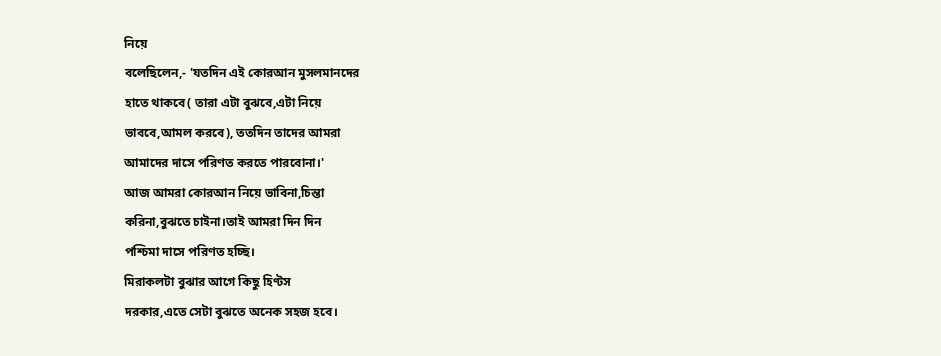নিয়ে
বলেছিলেন,- 'যতদিন এই কোরআন মুসলমানদের
হাতে থাকবে( তারা এটা বুঝবে,এটা নিয়ে
ভাববে,আমল করবে), ততদিন তাদের আমরা
আমাদের দাসে পরিণত করতে পারবোনা।'
আজ আমরা কোরআন নিয়ে ভাবিনা,চিন্তা
করিনা,বুঝতে চাইনা।তাই আমরা দিন দিন
পশ্চিমা দাসে পরিণত হচ্ছি।
মিরাকলটা বুঝার আগে কিছু হিণ্টস
দরকার,এতে সেটা বুঝতে অনেক সহজ হবে।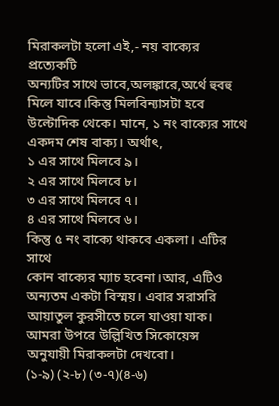মিরাকলটা হলো এই,- নয় বাক্যের প্রত্যেকটি
অন্যটির সাথে ভাবে,অলঙ্কারে,অর্থে হুবহু
মিলে যাবে।কিন্তু মিলবিন্যাসটা হবে উল্টোদিক থেকে। মানে, ১ নং বাক্যের সাথে একদম শেষ বাক্য। অর্থাৎ,
১ এর সাথে মিলবে ৯।
২ এর সাথে মিলবে ৮।
৩ এর সাথে মিলবে ৭।
৪ এর সাথে মিলবে ৬।
কিন্তু ৫ নং বাক্যে থাকবে একলা। এটির সাথে
কোন বাক্যের ম্যাচ হবেনা।আর, এটিও অন্যতম একটা বিস্ময়। এবার সরাসরি আয়াতুল কুরসীতে চলে যাওয়া যাক। আমরা উপরে উল্লিখিত সিকোয়েন্স
অনুযায়ী মিরাকলটা দেখবো।
(১-৯) (২-৮) (৩-৭)(৪-৬)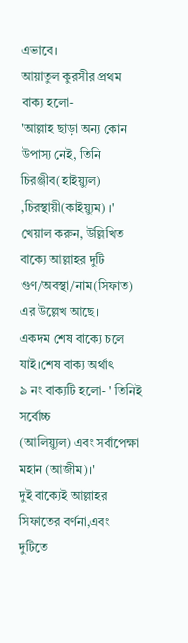এভাবে।
আয়াতুল কুরসীর প্রথম বাক্য হলো-
'আল্লাহ ছাড়া অন্য কোন উপাস্য নেই, তিনি
চিরঞ্জীব(হাইয়্যুল) ,চিরস্থায়ী(কাইয়্যুম) ।'
খেয়াল করুন, উল্লিখিত বাক্যে আল্লাহর দুটি
গুণ/অবস্থা/নাম(সিফাত) এর উল্লেখ আছে।
একদম শেষ বাক্যে চলে যাই।শেষ বাক্য অর্থাৎ
৯ নং বাক্যটি হলো- ' তিনিই সর্বোচ্চ
(আলিয়্যুল) এবং সর্বাপেক্ষা মহান (আজীম)।'
দুই বাক্যেই আল্লাহর সিফাতের বর্ণনা,এবং
দুটিতে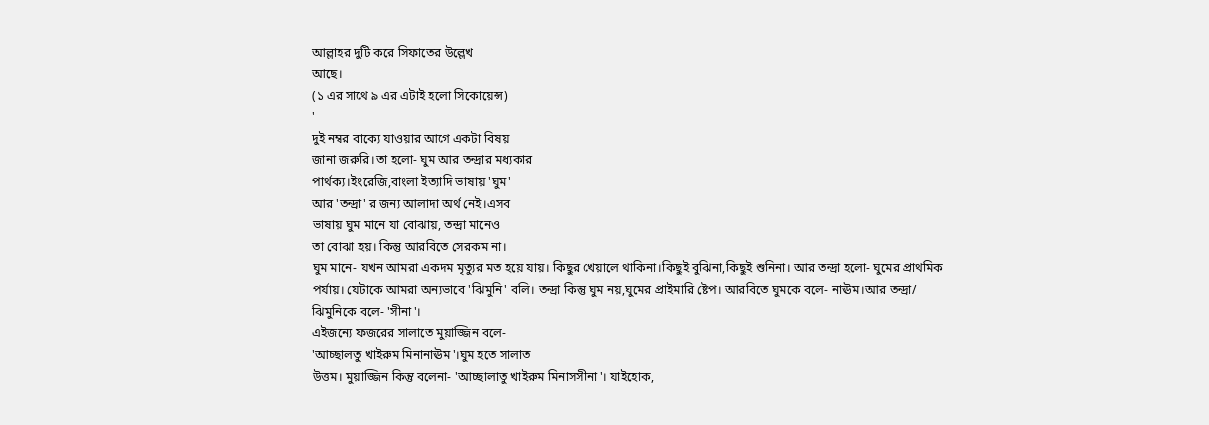আল্লাহর দুটি করে সিফাতের উল্লেখ
আছে।
(১ এর সাথে ৯ এর এটাই হলো সিকোয়েন্স)
'
দুই নম্বর বাক্যে যাওয়ার আগে একটা বিষয়
জানা জরুরি।তা হলো- ঘুম আর তন্দ্রার মধ্যকার
পার্থক্য।ইংরেজি,বাংলা ইত্যাদি ভাষায় 'ঘুম'
আর 'তন্দ্রা' র জন্য আলাদা অর্থ নেই।এসব
ভাষায় ঘুম মানে যা বোঝায়, তন্দ্রা মানেও
তা বোঝা হয়। কিন্তু আরবিতে সেরকম না।
ঘুম মানে- যখন আমরা একদম মৃত্যুর মত হয়ে যায়। কিছুর খেয়ালে থাকিনা।কিছুই বুঝিনা,কিছুই শুনিনা। আর তন্দ্রা হলো- ঘুমের প্রাথমিক পর্যায়। যেটাকে আমরা অন্যভাবে 'ঝিমুনি' বলি। তন্দ্রা কিন্তু ঘুম নয়,ঘুমের প্রাইমারি ষ্টেপ। আরবিতে ঘুমকে বলে- নাঊম।আর তন্দ্রা/
ঝিমুনিকে বলে- 'সীনা'।
এইজন্যে ফজরের সালাতে মুয়াজ্জিন বলে-
'আচ্ছালতু খাইরুম মিনানাঊম'।ঘুম হতে সালাত
উত্তম। মুয়াজ্জিন কিন্তু বলেনা- 'আচ্ছালাতু খাইরুম মিনাসসীনা'। যাইহোক,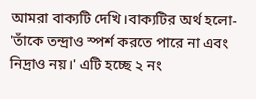আমরা বাক্যটি দেখি।বাক্যটির অর্থ হলো- 'তাঁকে তন্দ্রাও স্পর্শ করতে পারে না এবং নিদ্রাও নয়।' এটি হচ্ছে ২ নং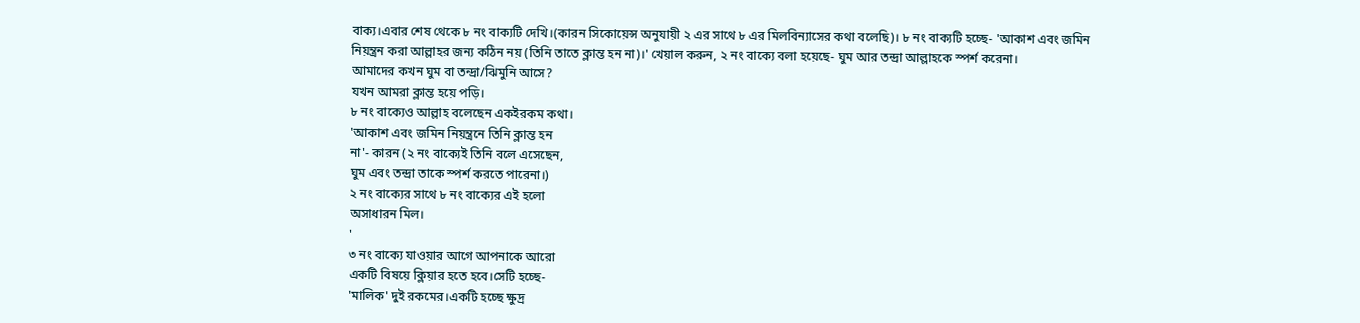বাক্য।এবার শেষ থেকে ৮ নং বাক্যটি দেখি।(কারন সিকোয়েন্স অনুযায়ী ২ এর সাথে ৮ এর মিলবিন্যাসের কথা বলেছি)। ৮ নং বাক্যটি হচ্ছে- 'আকাশ এবং জমিন নিয়ন্ত্রন করা আল্লাহর জন্য কঠিন নয় (তিনি তাতে ক্লান্ত হন না)।' খেয়াল করুন, ২ নং বাক্যে বলা হয়েছে- ঘুম আর তন্দ্রা আল্লাহকে স্পর্শ করেনা।
আমাদের কখন ঘুম বা তন্দ্রা/ঝিমুনি আসে?
যখন আমরা ক্লান্ত হয়ে পড়ি।
৮ নং বাক্যেও আল্লাহ বলেছেন একইরকম কথা।
'আকাশ এবং জমিন নিয়ন্ত্রনে তিনি ক্লান্ত হন
না'- কারন (২ নং বাক্যেই তিনি বলে এসেছেন,
ঘুম এবং তন্দ্রা তাকে স্পর্শ করতে পারেনা।)
২ নং বাক্যের সাথে ৮ নং বাক্যের এই হলো
অসাধারন মিল।
'
৩ নং বাক্যে যাওয়ার আগে আপনাকে আরো
একটি বিষয়ে ক্লিয়ার হতে হবে।সেটি হচ্ছে-
'মালিক' দুই রকমের।একটি হচ্ছে ক্ষুদ্র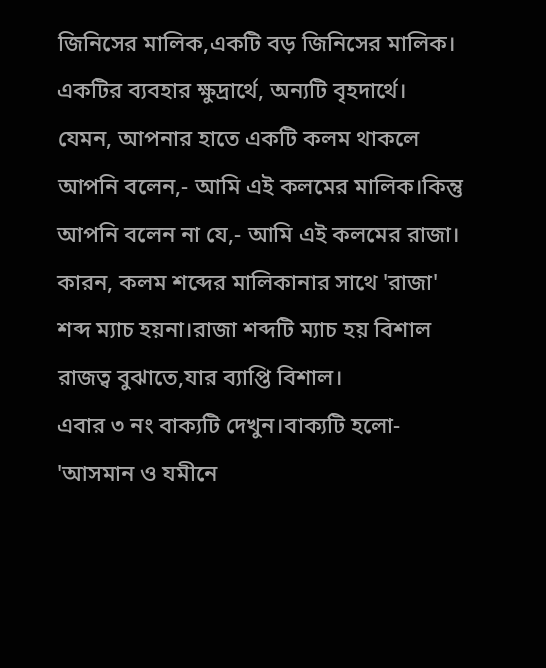জিনিসের মালিক,একটি বড় জিনিসের মালিক।
একটির ব্যবহার ক্ষুদ্রার্থে, অন্যটি বৃহদার্থে।
যেমন, আপনার হাতে একটি কলম থাকলে
আপনি বলেন,- আমি এই কলমের মালিক।কিন্তু
আপনি বলেন না যে,- আমি এই কলমের রাজা।
কারন, কলম শব্দের মালিকানার সাথে 'রাজা'
শব্দ ম্যাচ হয়না।রাজা শব্দটি ম্যাচ হয় বিশাল
রাজত্ব বুঝাতে,যার ব্যাপ্তি বিশাল।
এবার ৩ নং বাক্যটি দেখুন।বাক্যটি হলো-
'আসমান ও যমীনে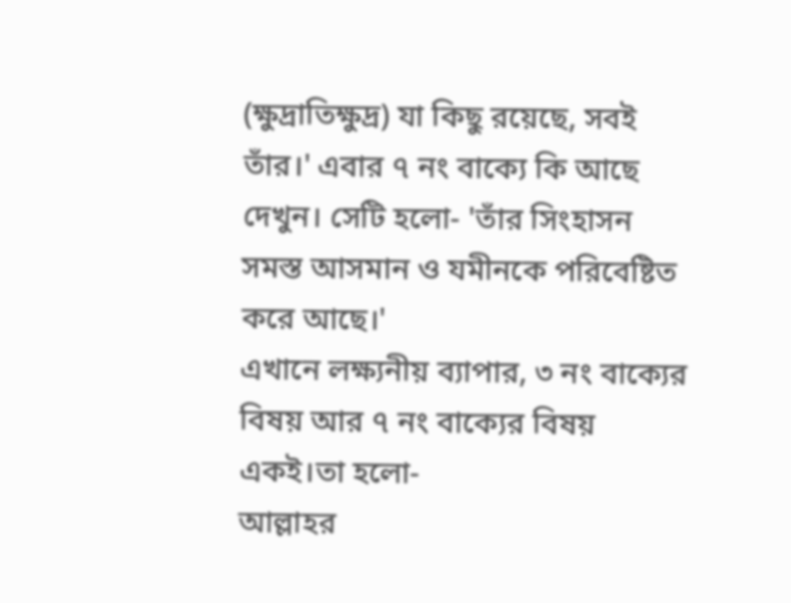(ক্ষুদ্রাতিক্ষুদ্র) যা কিছু রয়েছে, সবই তাঁর।' এবার ৭ নং বাক্যে কি আছে দেখুন। সেটি হলো- 'তাঁর সিংহাসন সমস্ত আসমান ও যমীনকে পরিবেষ্টিত করে আছে।'
এখানে লক্ষ্যনীয় ব্যাপার, ৩ নং বাক্যের
বিষয় আর ৭ নং বাক্যের বিষয় একই।তা হলো-
আল্লাহর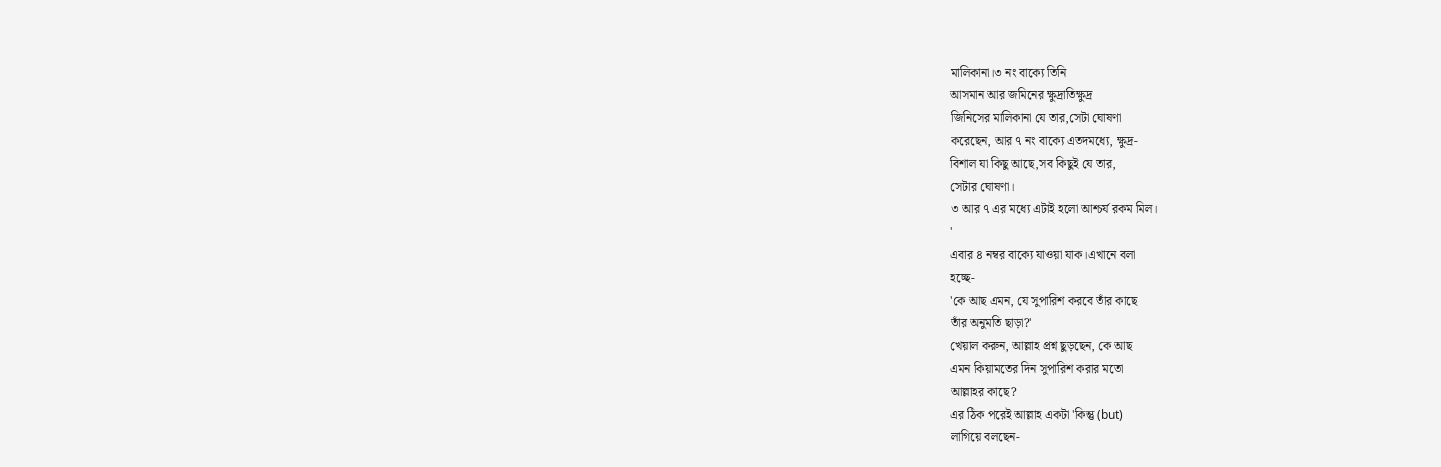মালিকানা।৩ নং বাক্যে তিনি
আসমান আর জমিনের ক্ষুদ্রাতিক্ষুদ্র
জিনিসের মালিকানা যে তার,সেটা ঘোষণা
করেছেন, আর ৭ নং বাক্যে এতদমধ্যে, ক্ষুদ্র-
বিশাল যা কিছু আছে,সব কিছুই যে তার,
সেটার ঘোষণা।
৩ আর ৭ এর মধ্যে এটাই হলো আশ্চর্য রকম মিল।
'
এবার ৪ নম্বর বাক্যে যাওয়া যাক।এখানে বলা
হচ্ছে-
'কে আছ এমন, যে সুপারিশ করবে তাঁর কাছে
তাঁর অনুমতি ছাড়া?'
খেয়াল করুন, আল্লাহ প্রশ্ন ছুড়ছেন, কে আছ
এমন কিয়ামতের দিন সুপারিশ করার মতো
আল্লাহর কাছে?
এর ঠিক পরেই আল্লাহ একটা 'কিন্তু (but)
লাগিয়ে বলছেন-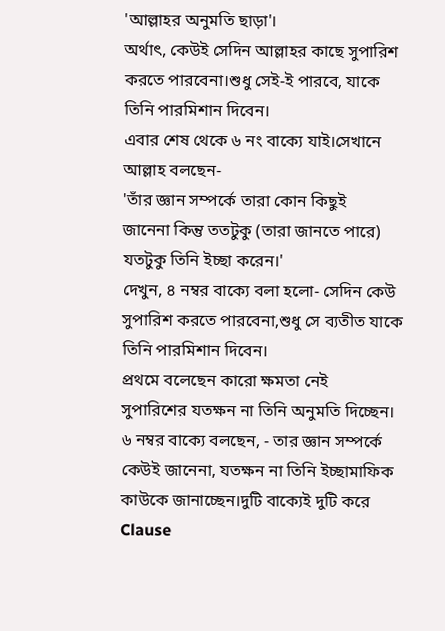'আল্লাহর অনুমতি ছাড়া'।
অর্থাৎ, কেউই সেদিন আল্লাহর কাছে সুপারিশ
করতে পারবেনা।শুধু সেই-ই পারবে, যাকে
তিনি পারমিশান দিবেন।
এবার শেষ থেকে ৬ নং বাক্যে যাই।সেখানে
আল্লাহ বলছেন-
'তাঁর জ্ঞান সম্পর্কে তারা কোন কিছুই
জানেনা কিন্তু ততটুকু (তারা জানতে পারে)
যতটুকু তিনি ইচ্ছা করেন।'
দেখুন, ৪ নম্বর বাক্যে বলা হলো- সেদিন কেউ
সুপারিশ করতে পারবেনা,শুধু সে ব্যতীত যাকে
তিনি পারমিশান দিবেন।
প্রথমে বলেছেন কারো ক্ষমতা নেই
সুপারিশের যতক্ষন না তিনি অনুমতি দিচ্ছেন।
৬ নম্বর বাক্যে বলছেন, - তার জ্ঞান সম্পর্কে
কেউই জানেনা, যতক্ষন না তিনি ইচ্ছামাফিক
কাউকে জানাচ্ছেন।দুটি বাক্যেই দুটি করে
Clause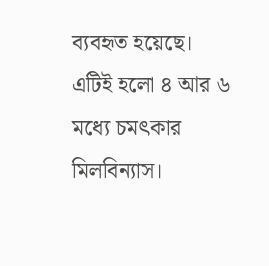ব্যবহৃত হয়েছে।
এটিই হলো ৪ আর ৬ মধ্যে চমৎকার মিলবিন্যাস।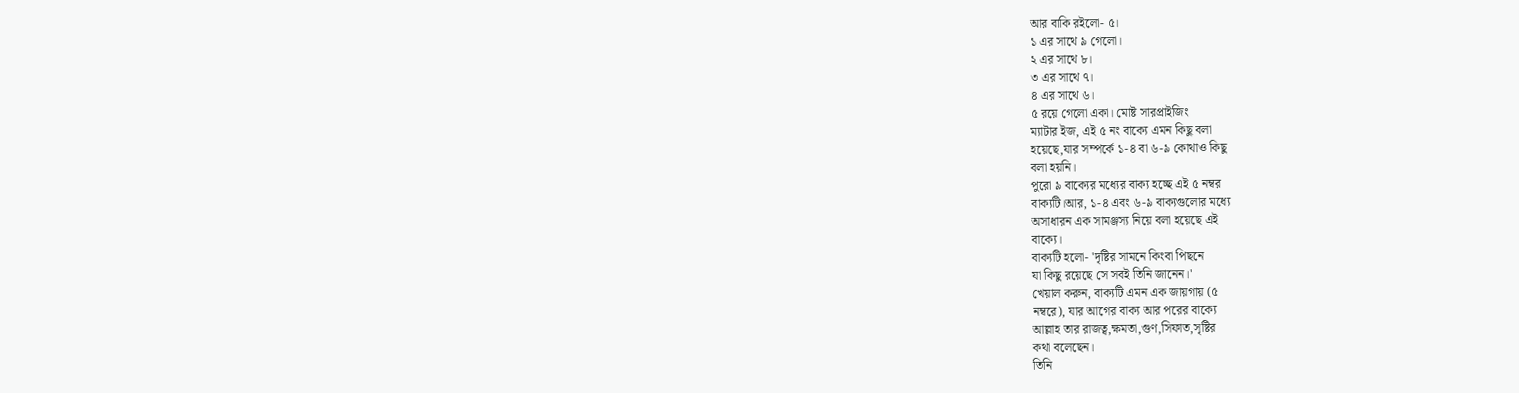আর বাকি রইলো- ৫।
১ এর সাথে ৯ গেলো।
২ এর সাথে ৮।
৩ এর সাথে ৭।
৪ এর সাথে ৬।
৫ রয়ে গেলো একা। মোষ্ট সারপ্রাইজিং
ম্যাটার ইজ, এই ৫ নং বাক্যে এমন কিছু বলা
হয়েছে,যার সম্পর্কে ১-৪ বা ৬-৯ কোথাও কিছু
বলা হয়নি।
পুরো ৯ বাক্যের মধ্যের বাক্য হচ্ছে এই ৫ নম্বর
বাক্যটি।আর, ১-৪ এবং ৬-৯ বাক্যগুলোর মধ্যে
অসাধারন এক সামঞ্জস্য নিয়ে বলা হয়েছে এই
বাক্যে।
বাক্যটি হলো- 'দৃষ্টির সামনে কিংবা পিছনে
যা কিছু রয়েছে সে সবই তিনি জানেন।'
খেয়াল করুন, বাক্যটি এমন এক জায়গায় (৫
নম্বরে), যার আগের বাক্য আর পরের বাক্যে
আল্লাহ তার রাজত্ব,ক্ষমতা,গুণ,সিফাত,সৃষ্টির
কথা বলেছেন।
তিনি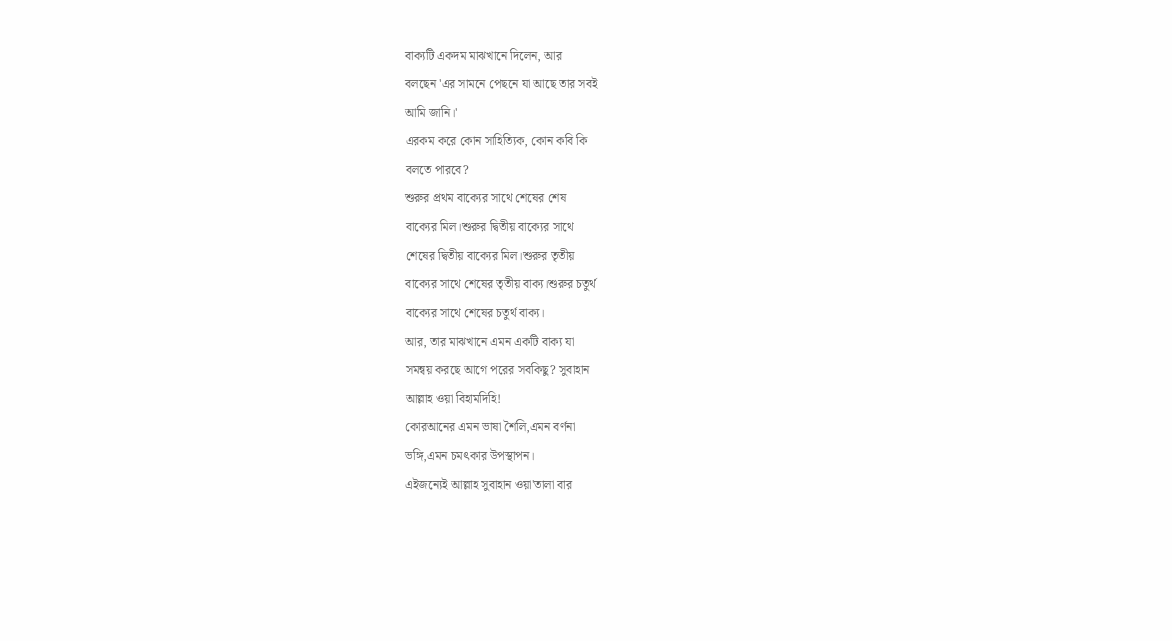বাক্যটি একদম মাঝখানে দিলেন, আর
বলছেন 'এর সামনে পেছনে যা আছে তার সবই
আমি জানি।'
এরকম করে কোন সাহিত্যিক, কোন কবি কি
বলতে পারবে?
শুরুর প্রথম বাক্যের সাথে শেষের শেষ
বাক্যের মিল।শুরুর দ্বিতীয় বাক্যের সাথে
শেষের দ্বিতীয় বাক্যের মিল।শুরুর তৃতীয়
বাক্যের সাথে শেষের তৃতীয় বাক্য।শুরুর চতুর্থ
বাক্যের সাথে শেষের চতুর্থ বাক্য।
আর, তার মাঝখানে এমন একটি বাক্য যা
সমন্বয় করছে আগে পরের সবকিছু? সুবাহান
আল্লাহ ওয়া বিহামদিহি!
কোরআনের এমন ভাষা শৈলি,এমন বর্ণনা
ভঙ্গি,এমন চমৎকার উপস্থাপন।
এইজন্যেই আল্লাহ সুবাহান ওয়া'তালা বার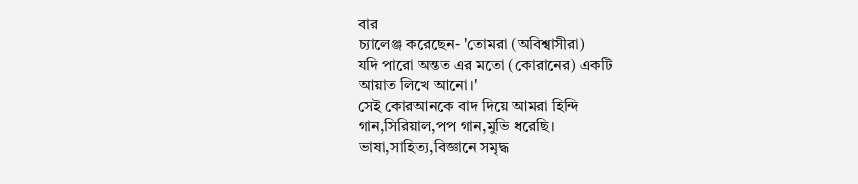বার
চ্যালেঞ্জ করেছেন- 'তোমরা (অবিশ্বাসীরা)
যদি পারো অন্তত এর মতো (কোরানের) একটি
আয়াত লিখে আনো।'
সেই কোরআনকে বাদ দিয়ে আমরা হিন্দি
গান,সিরিয়াল,পপ গান,মুভি ধরেছি।
ভাষা,সাহিত্য,বিজ্ঞানে সমৃদ্ধ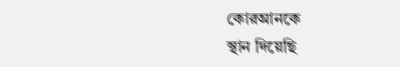কোরআনকে
স্থান দিয়েছি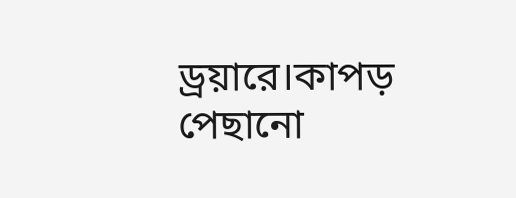ড্রয়ারে।কাপড় পেছানো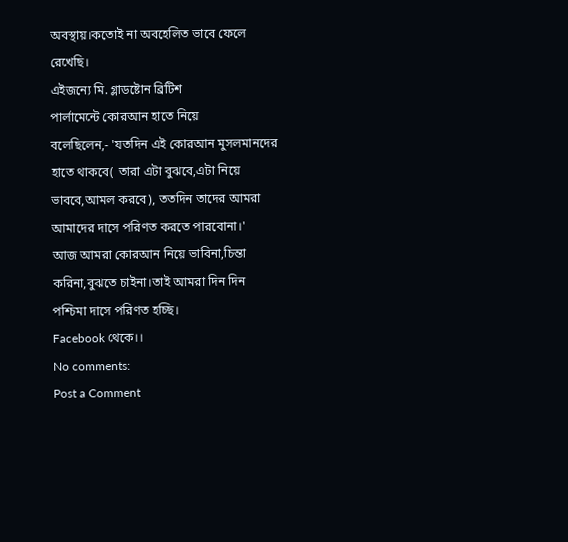অবস্থায়।কতোই না অবহেলিত ভাবে ফেলে
রেখেছি।
এইজন্যে মি. গ্লাডষ্টোন ব্রিটিশ
পার্লামেন্টে কোরআন হাতে নিয়ে
বলেছিলেন,- 'যতদিন এই কোরআন মুসলমানদের
হাতে থাকবে( তারা এটা বুঝবে,এটা নিয়ে
ভাববে,আমল করবে), ততদিন তাদের আমরা
আমাদের দাসে পরিণত করতে পারবোনা।'
আজ আমরা কোরআন নিয়ে ভাবিনা,চিন্তা
করিনা,বুঝতে চাইনা।তাই আমরা দিন দিন
পশ্চিমা দাসে পরিণত হচ্ছি।
Facebook থেকে।।
No comments:
Post a Comment